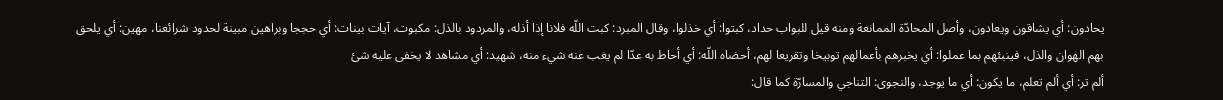يحادون: أي يشاقون ويعادون، وأصل المحادّة الممانعة ومنه قيل للبواب حداد، كبتوا: أي خذلوا، وقال المبرد: كبت اللّه فلانا إذا أذله، والمردود بالذل: مكبوت، آيات بينات: أي حججا وبراهين مبينة لحدود شرائعنا، مهين: أي يلحق بهم الهوان والذل، فينبئهم بما عملوا: أي يخبرهم بأعمالهم توبيخا وتقريعا لهم، أحضاه اللّه: أي أحاط به عدّا لم يغب عنه شيء منه، شهيد: أي مشاهد لا يخفى عليه شئ
ألم تر: أي ألم تعلم، ما يكون: أي ما يوجد، والنجوى: التناجي والمسارّة كما قال: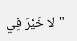"لا خَيْرَ فِي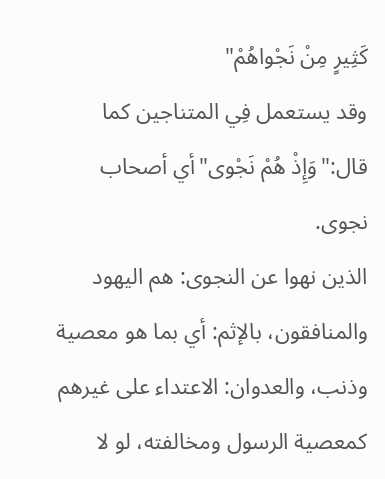كَثِيرٍ مِنْ نَجْواهُمْ"
وقد يستعمل فِي المتناجين كما قال:"وَإِذْ هُمْ نَجْوى"أي أصحاب نجوى.
الذين نهوا عن النجوى: هم اليهود والمنافقون، بالإثم: أي بما هو معصية وذنب، والعدوان: الاعتداء على غيرهم كمعصية الرسول ومخالفته، لو لا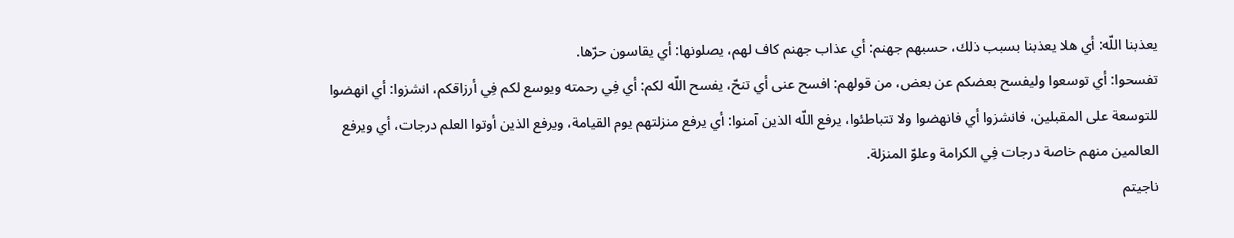يعذبنا اللّه: أي هلا يعذبنا بسبب ذلك، حسبهم جهنم: أي عذاب جهنم كاف لهم، يصلونها: أي يقاسون حرّها.
تفسحوا: أي توسعوا وليفسح بعضكم عن بعض، من قولهم: افسح عنى أي تنحّ، يفسح اللّه لكم: أي فِي رحمته ويوسع لكم فِي أرزاقكم، انشزوا: أي انهضوا للتوسعة على المقبلين، فانشزوا أي فانهضوا ولا تتباطئوا، يرفع اللّه الذين آمنوا: أي يرفع منزلتهم يوم القيامة، ويرفع الذين أوتوا العلم درجات، أي ويرفع العالمين منهم خاصة درجات فِي الكرامة وعلوّ المنزلة.
ناجيتم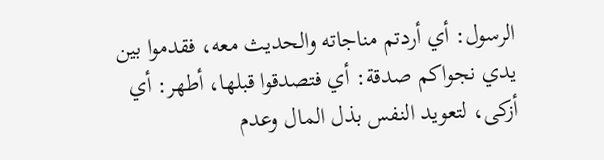الرسول: أي أردتم مناجاته والحديث معه، فقدموا بين يدي نجواكم صدقة: أي فتصدقوا قبلها، أطهر: أي أزكى، لتعويد النفس بذل المال وعدم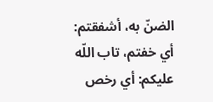الضنّ به، أشفقتم: أي خفتم، تاب اللّه عليكم: أي رخص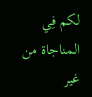لكم فِي المناجاة من غير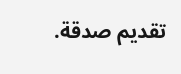تقديم صدقة.